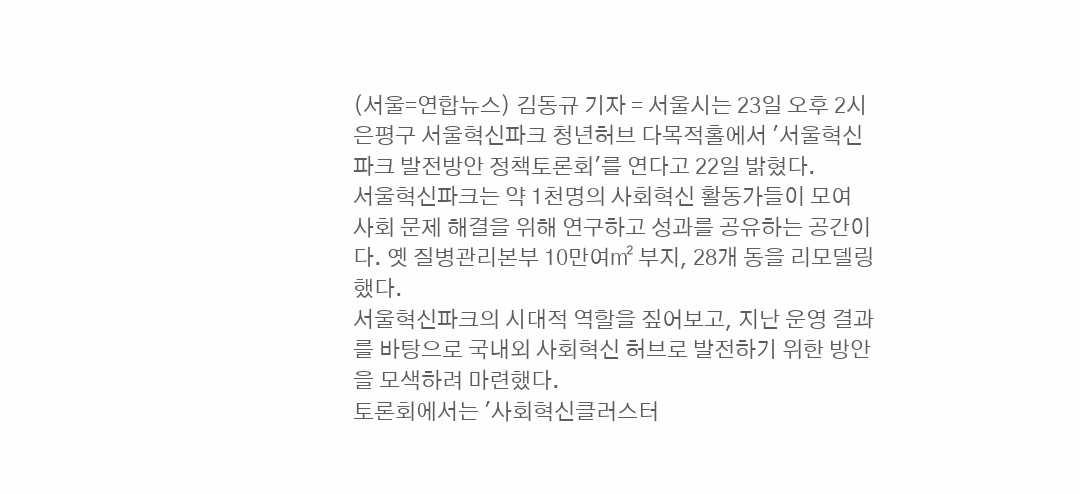(서울=연합뉴스) 김동규 기자 = 서울시는 23일 오후 2시 은평구 서울혁신파크 청년허브 다목적홀에서 '서울혁신파크 발전방안 정책토론회'를 연다고 22일 밝혔다.
서울혁신파크는 약 1천명의 사회혁신 활동가들이 모여 사회 문제 해결을 위해 연구하고 성과를 공유하는 공간이다. 옛 질병관리본부 10만여㎡ 부지, 28개 동을 리모델링했다.
서울혁신파크의 시대적 역할을 짚어보고, 지난 운영 결과를 바탕으로 국내외 사회혁신 허브로 발전하기 위한 방안을 모색하려 마련했다.
토론회에서는 '사회혁신클러스터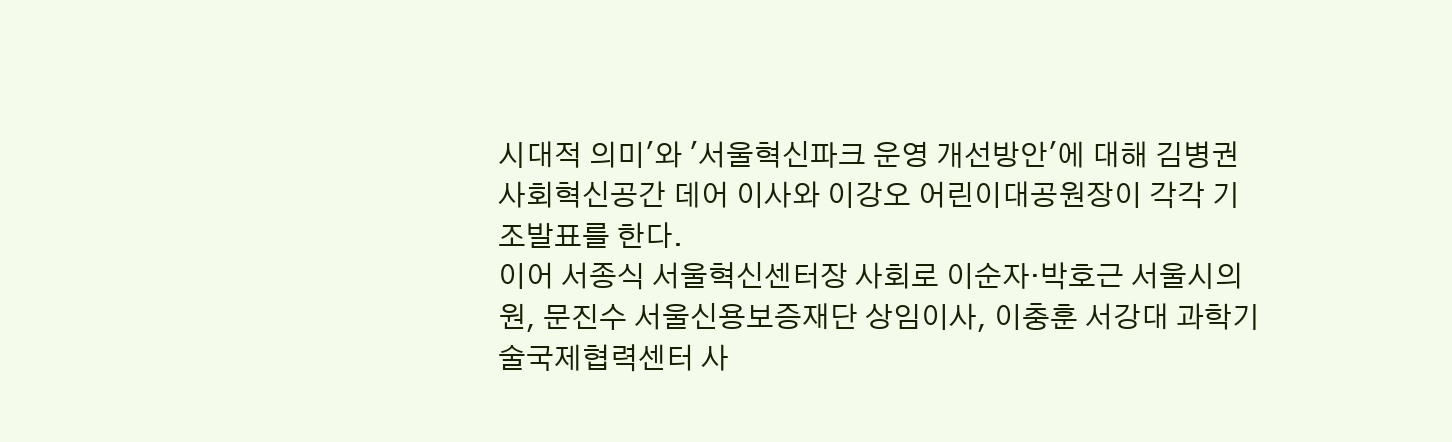시대적 의미'와 '서울혁신파크 운영 개선방안'에 대해 김병권 사회혁신공간 데어 이사와 이강오 어린이대공원장이 각각 기조발표를 한다.
이어 서종식 서울혁신센터장 사회로 이순자·박호근 서울시의원, 문진수 서울신용보증재단 상임이사, 이충훈 서강대 과학기술국제협력센터 사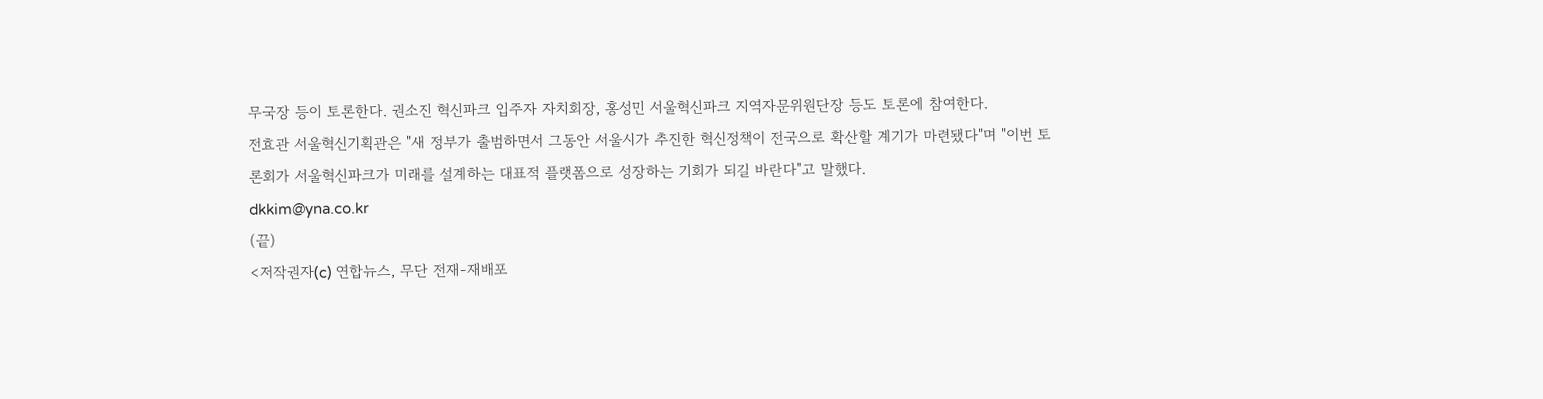무국장 등이 토론한다. 권소진 혁신파크 입주자 자치회장, 홍성민 서울혁신파크 지역자문위원단장 등도 토론에 참여한다.
전효관 서울혁신기획관은 "새 정부가 출범하면서 그동안 서울시가 추진한 혁신정책이 전국으로 확산할 계기가 마련됐다"며 "이번 토론회가 서울혁신파크가 미래를 설계하는 대표적 플랫폼으로 성장하는 기회가 되길 바란다"고 말했다.
dkkim@yna.co.kr
(끝)
<저작권자(c) 연합뉴스, 무단 전재-재배포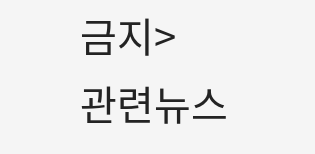금지>
관련뉴스